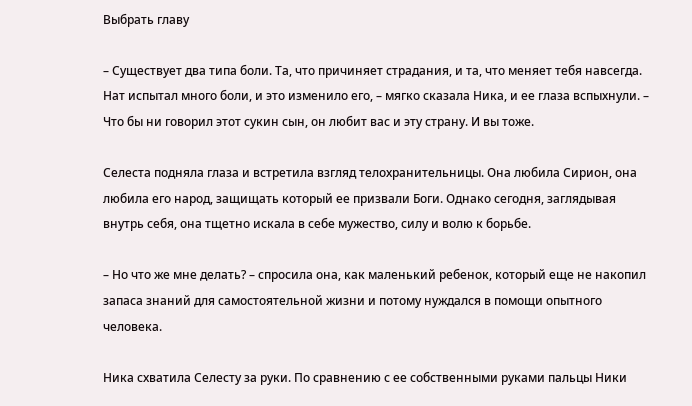Выбрать главу

– Существует два типа боли. Та, что причиняет страдания, и та, что меняет тебя навсегда. Нат испытал много боли, и это изменило его, – мягко сказала Ника, и ее глаза вспыхнули. – Что бы ни говорил этот сукин сын, он любит вас и эту страну. И вы тоже.

Селеста подняла глаза и встретила взгляд телохранительницы. Она любила Сирион, она любила его народ, защищать который ее призвали Боги. Однако сегодня, заглядывая внутрь себя, она тщетно искала в себе мужество, силу и волю к борьбе.

– Но что же мне делать? – спросила она, как маленький ребенок, который еще не накопил запаса знаний для самостоятельной жизни и потому нуждался в помощи опытного человека.

Ника схватила Селесту за руки. По сравнению с ее собственными руками пальцы Ники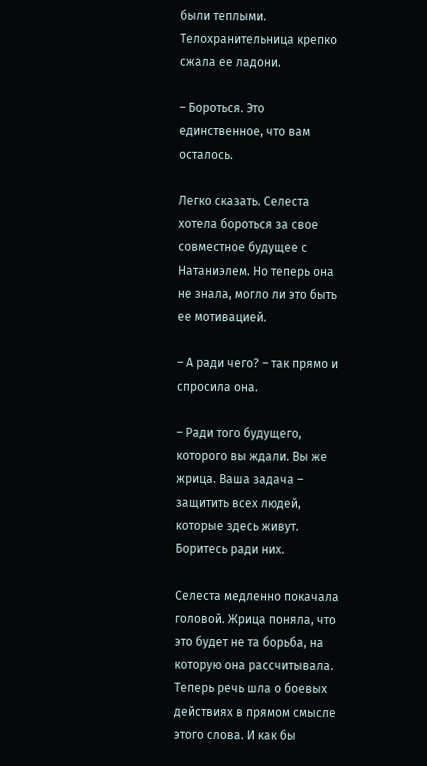были теплыми. Телохранительница крепко сжала ее ладони.

– Бороться. Это единственное, что вам осталось.

Легко сказать. Селеста хотела бороться за свое совместное будущее с Натаниэлем. Но теперь она не знала, могло ли это быть ее мотивацией.

– А ради чего? – так прямо и спросила она.

– Ради того будущего, которого вы ждали. Вы же жрица. Ваша задача – защитить всех людей, которые здесь живут. Боритесь ради них.

Селеста медленно покачала головой. Жрица поняла, что это будет не та борьба, на которую она рассчитывала. Теперь речь шла о боевых действиях в прямом смысле этого слова. И как бы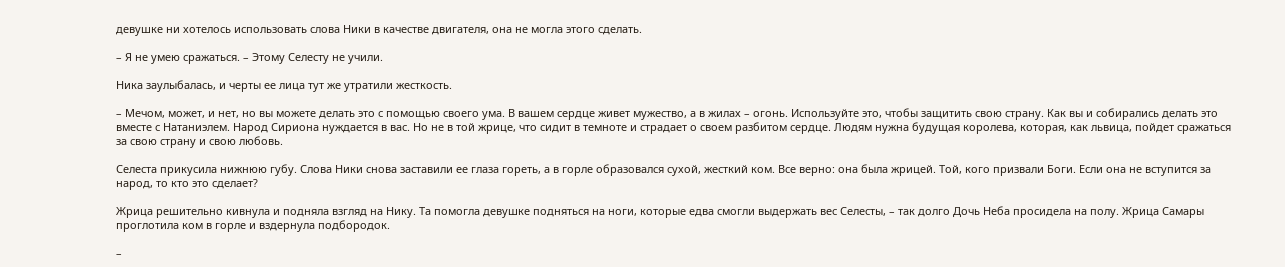девушке ни хотелось использовать слова Ники в качестве двигателя, она не могла этого сделать.

– Я не умею сражаться. – Этому Селесту не учили.

Ника заулыбалась, и черты ее лица тут же утратили жесткость.

– Мечом, может, и нет, но вы можете делать это с помощью своего ума. В вашем сердце живет мужество, а в жилах – огонь. Используйте это, чтобы защитить свою страну. Как вы и собирались делать это вместе с Натаниэлем. Народ Сириона нуждается в вас. Но не в той жрице, что сидит в темноте и страдает о своем разбитом сердце. Людям нужна будущая королева, которая, как львица, пойдет сражаться за свою страну и свою любовь.

Селеста прикусила нижнюю губу. Слова Ники снова заставили ее глаза гореть, а в горле образовался сухой, жесткий ком. Все верно: она была жрицей. Той, кого призвали Боги. Если она не вступится за народ, то кто это сделает?

Жрица решительно кивнула и подняла взгляд на Нику. Та помогла девушке подняться на ноги, которые едва смогли выдержать вес Селесты, – так долго Дочь Неба просидела на полу. Жрица Самары проглотила ком в горле и вздернула подбородок.

–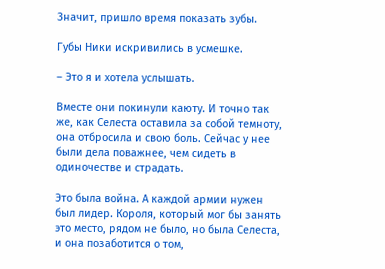Значит, пришло время показать зубы.

Губы Ники искривились в усмешке.

– Это я и хотела услышать.

Вместе они покинули каюту. И точно так же, как Селеста оставила за собой темноту, она отбросила и свою боль. Сейчас у нее были дела поважнее, чем сидеть в одиночестве и страдать.

Это была война. А каждой армии нужен был лидер. Короля, который мог бы занять это место, рядом не было, но была Селеста, и она позаботится о том,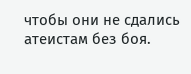чтобы они не сдались атеистам без боя.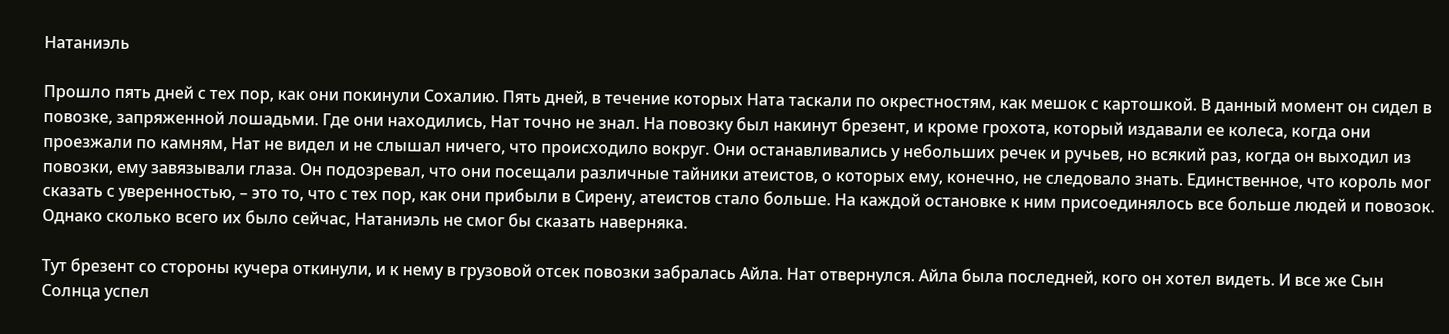Натаниэль

Прошло пять дней с тех пор, как они покинули Сохалию. Пять дней, в течение которых Ната таскали по окрестностям, как мешок с картошкой. В данный момент он сидел в повозке, запряженной лошадьми. Где они находились, Нат точно не знал. На повозку был накинут брезент, и кроме грохота, который издавали ее колеса, когда они проезжали по камням, Нат не видел и не слышал ничего, что происходило вокруг. Они останавливались у небольших речек и ручьев, но всякий раз, когда он выходил из повозки, ему завязывали глаза. Он подозревал, что они посещали различные тайники атеистов, о которых ему, конечно, не следовало знать. Единственное, что король мог сказать с уверенностью, – это то, что с тех пор, как они прибыли в Сирену, атеистов стало больше. На каждой остановке к ним присоединялось все больше людей и повозок. Однако сколько всего их было сейчас, Натаниэль не смог бы сказать наверняка.

Тут брезент со стороны кучера откинули, и к нему в грузовой отсек повозки забралась Айла. Нат отвернулся. Айла была последней, кого он хотел видеть. И все же Сын Солнца успел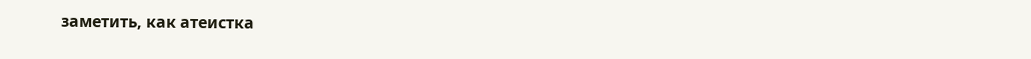заметить, как атеистка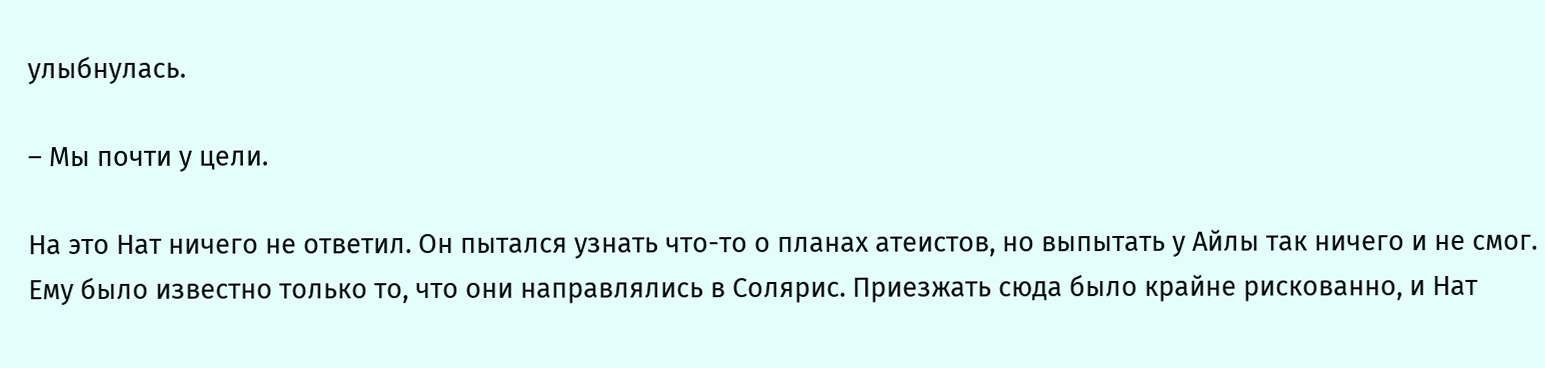улыбнулась.

– Мы почти у цели.

На это Нат ничего не ответил. Он пытался узнать что-то о планах атеистов, но выпытать у Айлы так ничего и не смог. Ему было известно только то, что они направлялись в Солярис. Приезжать сюда было крайне рискованно, и Нат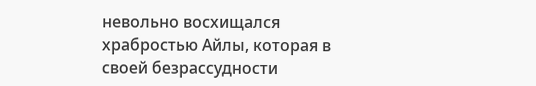невольно восхищался храбростью Айлы, которая в своей безрассудности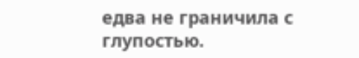едва не граничила с глупостью.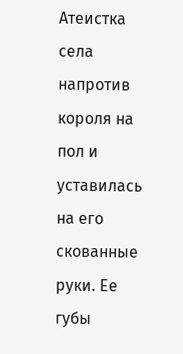Атеистка села напротив короля на пол и уставилась на его скованные руки. Ее губы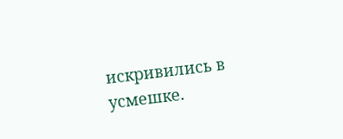искривились в усмешке.